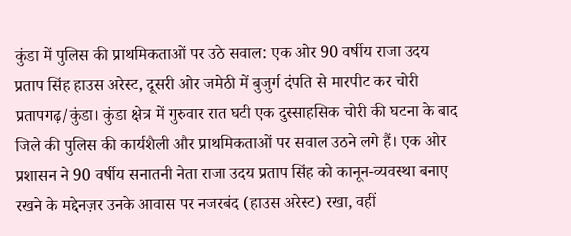कुंडा में पुलिस की प्राथमिकताओं पर उठे सवाल: एक ओर 90 वर्षीय राजा उदय प्रताप सिंह हाउस अरेस्ट, दूसरी ओर जमेठी में बुजुर्ग दंपति से मारपीट कर चोरी
प्रतापगढ़/कुंडा। कुंडा क्षेत्र में गुरुवार रात घटी एक दुस्साहसिक चोरी की घटना के बाद जिले की पुलिस की कार्यशैली और प्राथमिकताओं पर सवाल उठने लगे हैं। एक ओर प्रशासन ने 90 वर्षीय सनातनी नेता राजा उदय प्रताप सिंह को कानून-व्यवस्था बनाए रखने के मद्देनज़र उनके आवास पर नजरबंद (हाउस अरेस्ट) रखा, वहीं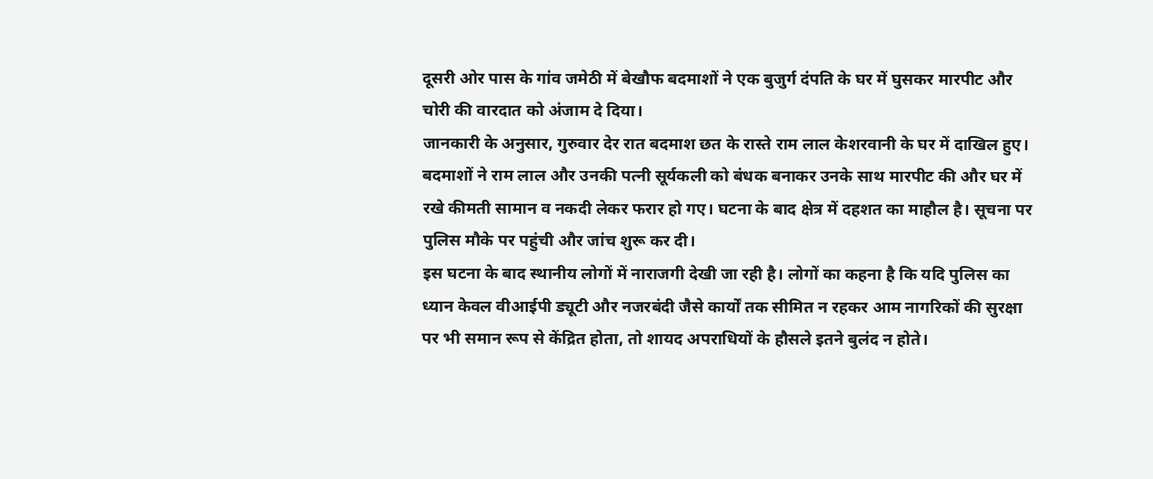दूसरी ओर पास के गांव जमेठी में बेखौफ बदमाशों ने एक बुजुर्ग दंपति के घर में घुसकर मारपीट और चोरी की वारदात को अंजाम दे दिया।
जानकारी के अनुसार, गुरुवार देर रात बदमाश छत के रास्ते राम लाल केशरवानी के घर में दाखिल हुए। बदमाशों ने राम लाल और उनकी पत्नी सूर्यकली को बंधक बनाकर उनके साथ मारपीट की और घर में रखे कीमती सामान व नकदी लेकर फरार हो गए। घटना के बाद क्षेत्र में दहशत का माहौल है। सूचना पर पुलिस मौके पर पहुंची और जांच शुरू कर दी।
इस घटना के बाद स्थानीय लोगों में नाराजगी देखी जा रही है। लोगों का कहना है कि यदि पुलिस का ध्यान केवल वीआईपी ड्यूटी और नजरबंदी जैसे कार्यों तक सीमित न रहकर आम नागरिकों की सुरक्षा पर भी समान रूप से केंद्रित होता, तो शायद अपराधियों के हौसले इतने बुलंद न होते।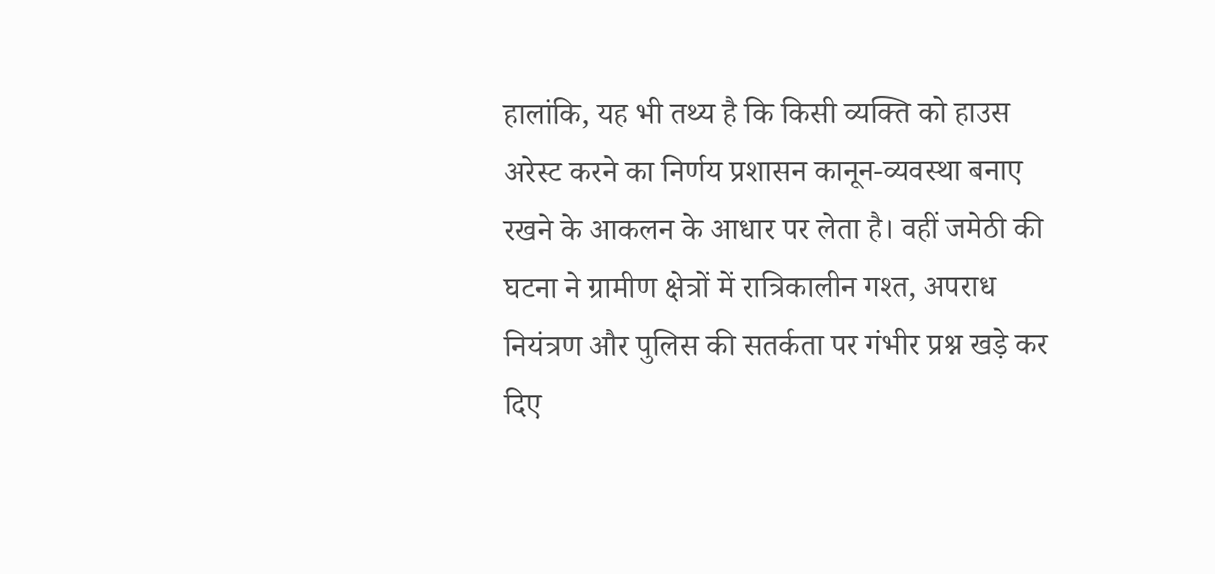हालांकि, यह भी तथ्य है कि किसी व्यक्ति को हाउस अरेस्ट करने का निर्णय प्रशासन कानून-व्यवस्था बनाए रखने के आकलन के आधार पर लेता है। वहीं जमेठी की घटना ने ग्रामीण क्षेत्रों में रात्रिकालीन गश्त, अपराध नियंत्रण और पुलिस की सतर्कता पर गंभीर प्रश्न खड़े कर दिए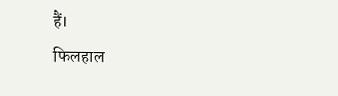हैं।
फिलहाल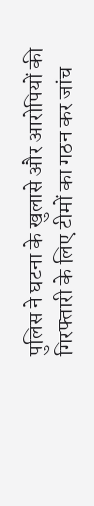पुलिस ने घटना के खुलासे और आरोपियों की गिरफ्तारी के लिए टीमों का गठन कर जांच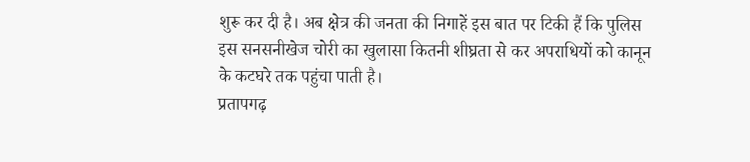शुरू कर दी है। अब क्षेत्र की जनता की निगाहें इस बात पर टिकी हैं कि पुलिस इस सनसनीखेज चोरी का खुलासा कितनी शीघ्रता से कर अपराधियों को कानून के कटघरे तक पहुंचा पाती है।
प्रतापगढ़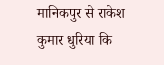मानिकपुर से राकेश कुमार धुरिया कि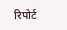रिपोर्ट